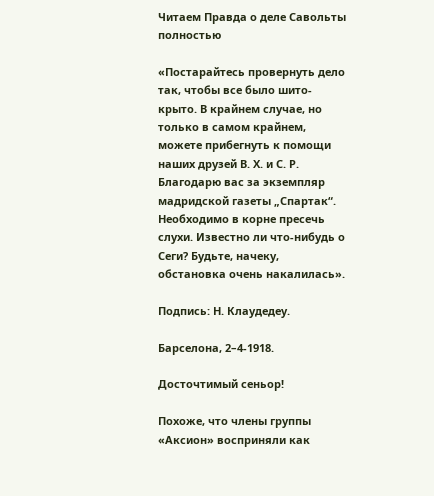Читаем Правда о деле Савольты полностью

«Постарайтесь провернуть дело так, чтобы все было шито-крыто. В крайнем случае, но только в самом крайнем, можете прибегнуть к помощи наших друзей В. Х. и С. Р. Благодарю вас за экземпляр мадридской газеты „Спартак“. Необходимо в корне пресечь слухи. Известно ли что-нибудь о Сеги? Будьте, начеку, обстановка очень накалилась».

Подпись: Н. Клаудедеу.

Барселона, 2–4-1918.

Досточтимый сеньор!

Похоже, что члены группы «Аксион» восприняли как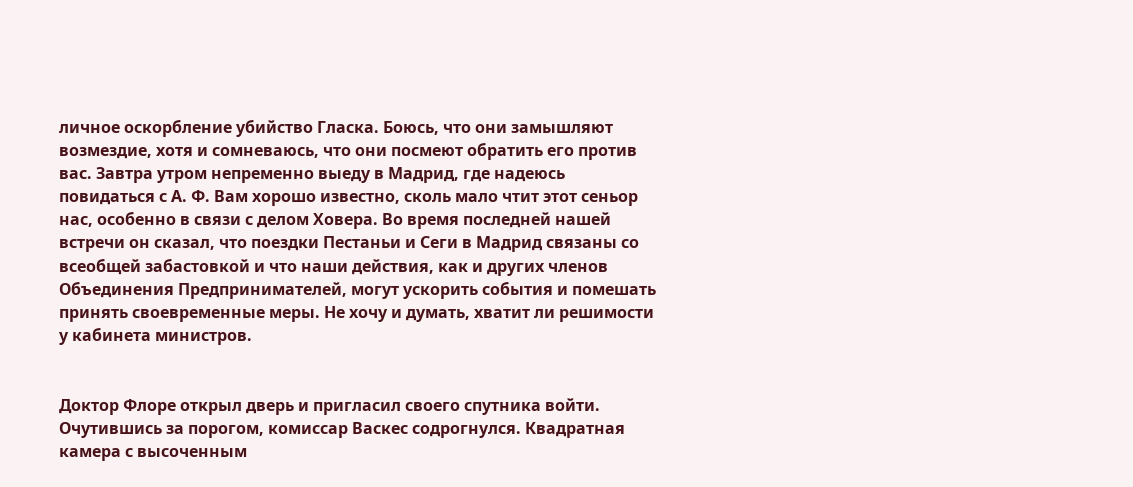личное оскорбление убийство Гласка. Боюсь, что они замышляют возмездие, хотя и сомневаюсь, что они посмеют обратить его против вас. Завтра утром непременно выеду в Мадрид, где надеюсь повидаться с А. Ф. Вам хорошо известно, сколь мало чтит этот сеньор нас, особенно в связи с делом Ховера. Во время последней нашей встречи он сказал, что поездки Пестаньи и Сеги в Мадрид связаны со всеобщей забастовкой и что наши действия, как и других членов Объединения Предпринимателей, могут ускорить события и помешать принять своевременные меры. Не хочу и думать, хватит ли решимости у кабинета министров.


Доктор Флоре открыл дверь и пригласил своего спутника войти. Очутившись за порогом, комиссар Васкес содрогнулся. Квадратная камера с высоченным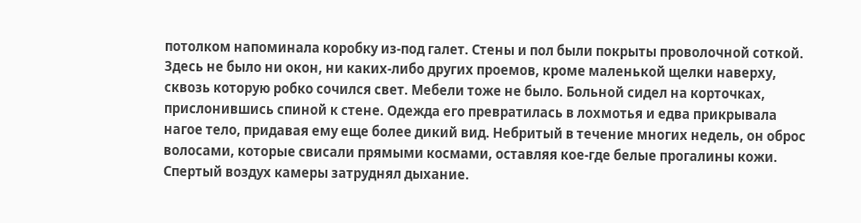потолком напоминала коробку из-под галет. Стены и пол были покрыты проволочной соткой. Здесь не было ни окон, ни каких-либо других проемов, кроме маленькой щелки наверху, сквозь которую робко сочился свет. Мебели тоже не было. Больной сидел на корточках, прислонившись спиной к стене. Одежда его превратилась в лохмотья и едва прикрывала нагое тело, придавая ему еще более дикий вид. Небритый в течение многих недель, он оброс волосами, которые свисали прямыми космами, оставляя кое-где белые прогалины кожи. Спертый воздух камеры затруднял дыхание.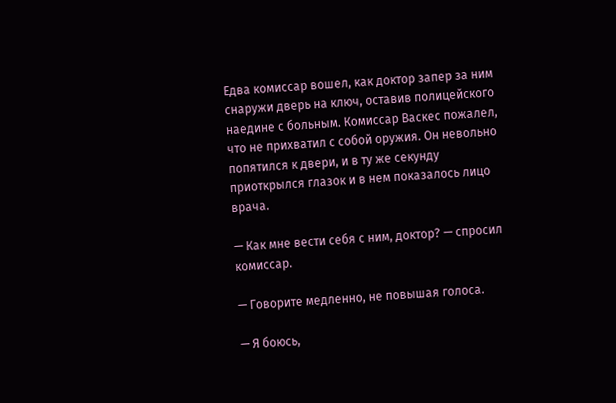Едва комиссар вошел, как доктор запер за ним снаружи дверь на ключ, оставив полицейского наедине с больным. Комиссар Васкес пожалел, что не прихватил с собой оружия. Он невольно попятился к двери, и в ту же секунду приоткрылся глазок и в нем показалось лицо врача.

— Как мне вести себя с ним, доктор? — спросил комиссар.

— Говорите медленно, не повышая голоса.

— Я боюсь,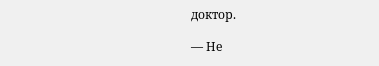доктор.

— Не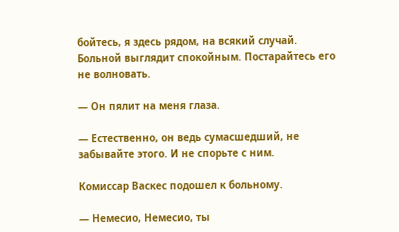бойтесь, я здесь рядом, на всякий случай. Больной выглядит спокойным. Постарайтесь его не волновать.

— Он пялит на меня глаза.

— Естественно, он ведь сумасшедший, не забывайте этого. И не спорьте с ним.

Комиссар Васкес подошел к больному.

— Немесио, Немесио, ты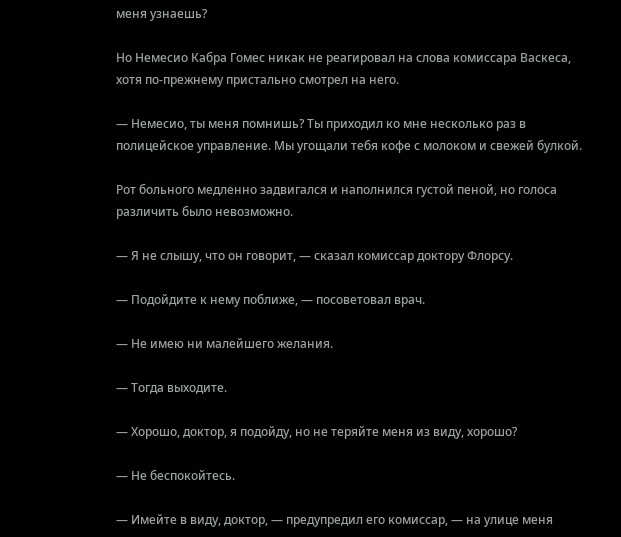меня узнаешь?

Но Немесио Кабра Гомес никак не реагировал на слова комиссара Васкеса, хотя по-прежнему пристально смотрел на него.

— Немесио, ты меня помнишь? Ты приходил ко мне несколько раз в полицейское управление. Мы угощали тебя кофе с молоком и свежей булкой.

Рот больного медленно задвигался и наполнился густой пеной, но голоса различить было невозможно.

— Я не слышу, что он говорит, — сказал комиссар доктору Флорсу.

— Подойдите к нему поближе, — посоветовал врач.

— Не имею ни малейшего желания.

— Тогда выходите.

— Хорошо, доктор, я подойду, но не теряйте меня из виду, хорошо?

— Не беспокойтесь.

— Имейте в виду, доктор, — предупредил его комиссар, — на улице меня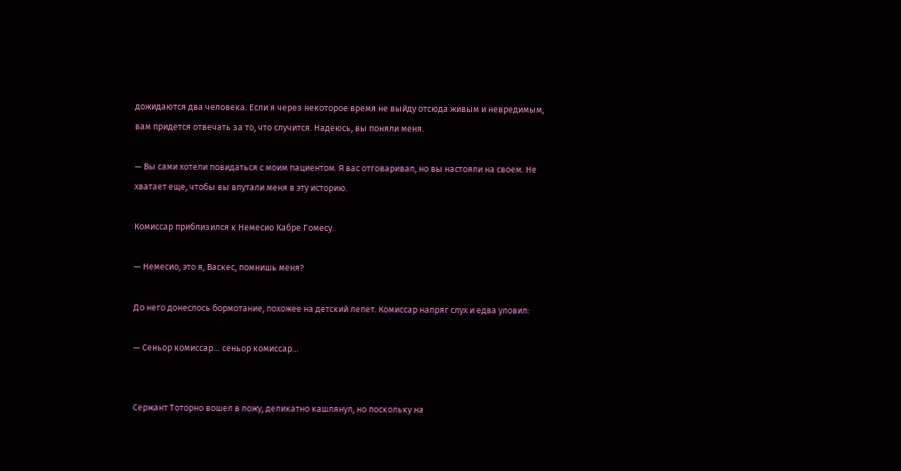дожидаются два человека. Если я через некоторое время не выйду отсюда живым и невредимым, вам придется отвечать за то, что случится. Надеюсь, вы поняли меня.

— Вы сами хотели повидаться с моим пациентом. Я вас отговаривал, но вы настояли на своем. Не хватает еще, чтобы вы впутали меня в эту историю.

Комиссар приблизился к Немесио Кабре Гомесу.

— Немесио, это я, Васкес, помнишь меня?

До него донеслось бормотание, похожее на детский лепет. Комиссар напряг слух и едва уловил:

— Сеньор комиссар… сеньор комиссар…


Сержант Тоторно вошел в ложу, деликатно кашлянул, но поскольку на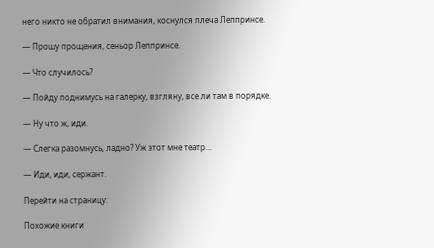него никто не обратил внимания, коснулся плеча Леппринсе.

— Прошу прощения, сеньор Леппринсе.

— Что случилось?

— Пойду поднимусь на галерку, взгляну, все ли там в порядке.

— Ну что ж, иди.

— Слегка разомнусь, ладно? Уж этот мне театр…

— Иди, иди, сержант.

Перейти на страницу:

Похожие книги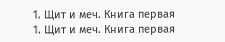1. Щит и меч. Книга первая
1. Щит и меч. Книга первая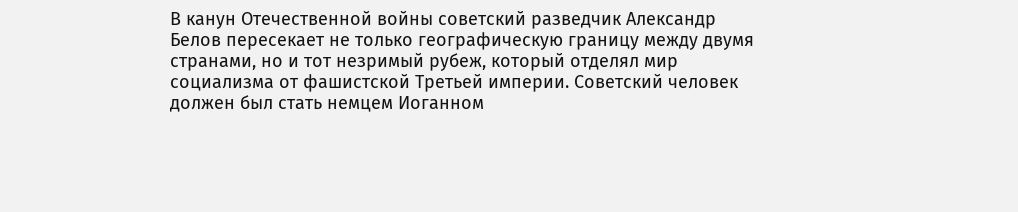В канун Отечественной войны советский разведчик Александр Белов пересекает не только географическую границу между двумя странами, но и тот незримый рубеж, который отделял мир социализма от фашистской Третьей империи. Советский человек должен был стать немцем Иоганном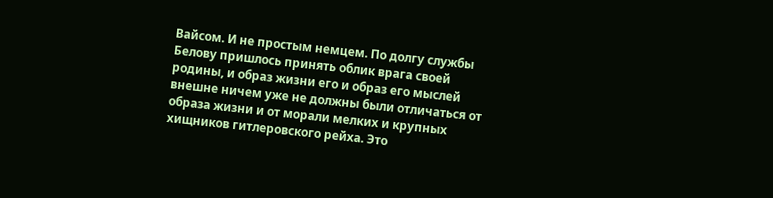Вайсом. И не простым немцем. По долгу службы Белову пришлось принять облик врага своей родины, и образ жизни его и образ его мыслей внешне ничем уже не должны были отличаться от образа жизни и от морали мелких и крупных хищников гитлеровского рейха. Это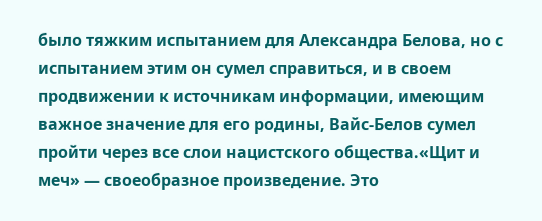было тяжким испытанием для Александра Белова, но с испытанием этим он сумел справиться, и в своем продвижении к источникам информации, имеющим важное значение для его родины, Вайс-Белов сумел пройти через все слои нацистского общества.«Щит и меч» — своеобразное произведение. Это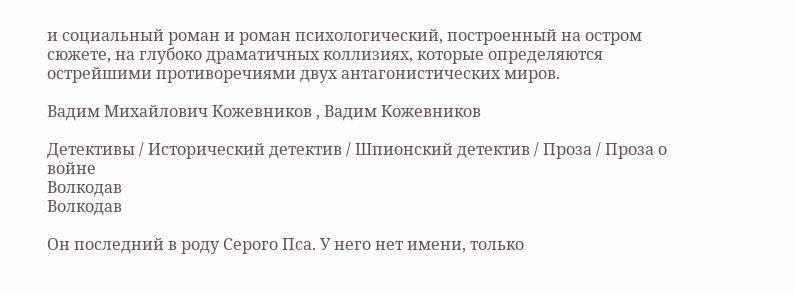и социальный роман и роман психологический, построенный на остром сюжете, на глубоко драматичных коллизиях, которые определяются острейшими противоречиями двух антагонистических миров.

Вадим Михайлович Кожевников , Вадим Кожевников

Детективы / Исторический детектив / Шпионский детектив / Проза / Проза о войне
Волкодав
Волкодав

Он последний в роду Серого Пса. У него нет имени, только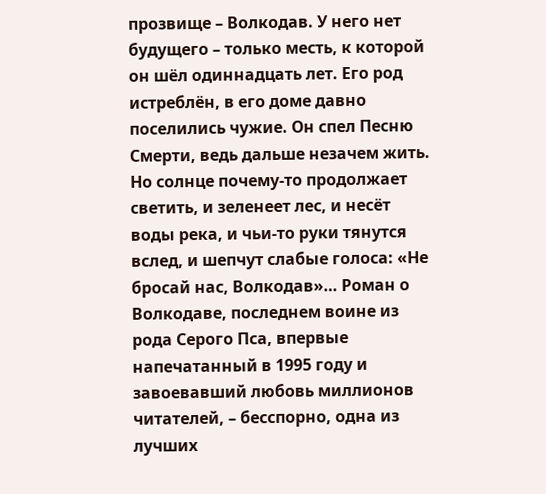прозвище – Волкодав. У него нет будущего – только месть, к которой он шёл одиннадцать лет. Его род истреблён, в его доме давно поселились чужие. Он спел Песню Смерти, ведь дальше незачем жить. Но солнце почему-то продолжает светить, и зеленеет лес, и несёт воды река, и чьи-то руки тянутся вслед, и шепчут слабые голоса: «Не бросай нас, Волкодав»… Роман о Волкодаве, последнем воине из рода Серого Пса, впервые напечатанный в 1995 году и завоевавший любовь миллионов читателей, – бесспорно, одна из лучших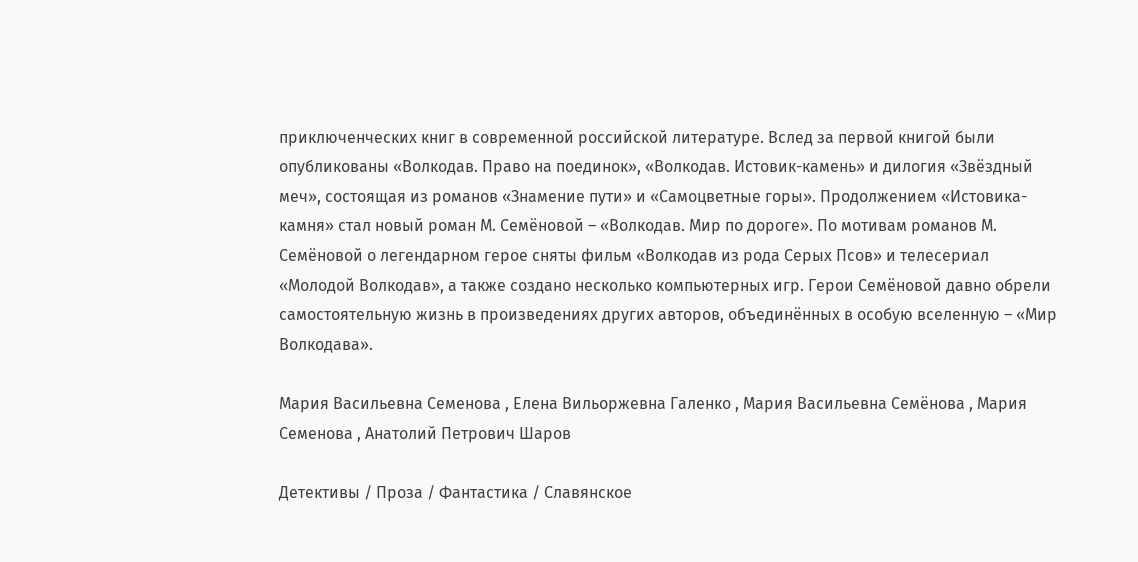приключенческих книг в современной российской литературе. Вслед за первой книгой были опубликованы «Волкодав. Право на поединок», «Волкодав. Истовик-камень» и дилогия «Звёздный меч», состоящая из романов «Знамение пути» и «Самоцветные горы». Продолжением «Истовика-камня» стал новый роман М. Семёновой – «Волкодав. Мир по дороге». По мотивам романов М. Семёновой о легендарном герое сняты фильм «Волкодав из рода Серых Псов» и телесериал «Молодой Волкодав», а также создано несколько компьютерных игр. Герои Семёновой давно обрели самостоятельную жизнь в произведениях других авторов, объединённых в особую вселенную – «Мир Волкодава».

Мария Васильевна Семенова , Елена Вильоржевна Галенко , Мария Васильевна Семёнова , Мария Семенова , Анатолий Петрович Шаров

Детективы / Проза / Фантастика / Славянское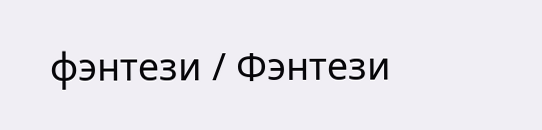фэнтези / Фэнтези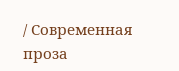/ Современная проза